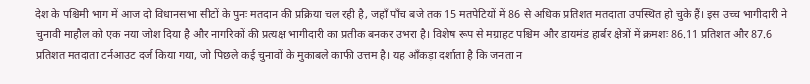देश के पश्चिमी भाग में आज दो विधानसभा सीटों के पुनः मतदान की प्रक्रिया चल रही है, जहाँ पाँच बजे तक 15 मतपेटियों में 86 से अधिक प्रतिशत मतदाता उपस्थित हो चुके हैं। इस उच्च भागीदारी ने चुनावी माहौल को एक नया जोश दिया है और नागरिकों की प्रत्यक्ष भागीदारी का प्रतीक बनकर उभरा है। विशेष रूप से मग्राहट पश्चिम और डायमंड हार्बर क्षेत्रों में क्रमशः 86.11 प्रतिशत और 87.6 प्रतिशत मतदाता टर्नआउट दर्ज किया गया, जो पिछले कई चुनावों के मुकाबले काफी उत्तम है। यह आँकड़ा दर्शाता है कि जनता न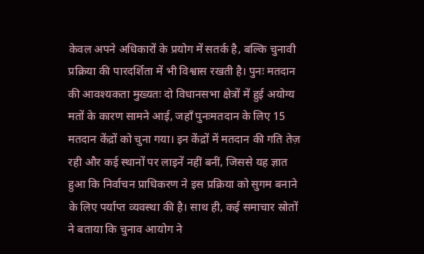केवल अपने अधिकारों के प्रयोग में सतर्क है, बल्कि चुनावी प्रक्रिया की पारदर्शिता में भी विश्वास रखती है। पुनः मतदान की आवश्यकता मुख्यतः दो विधानसभा क्षेत्रों में हुई अयोग्य मतों के कारण सामने आई, जहाँ पुनःमतदान के लिए 15 मतदान केंद्रों को चुना गया। इन केंद्रों में मतदान की गति तेज़ रही और कई स्थानों पर लाइनें नहीं बनीं, जिससे यह ज्ञात हुआ कि निर्वाचन प्राधिकरण ने इस प्रक्रिया को सुगम बनाने के लिए पर्याप्त व्यवस्था की है। साथ ही, कई समाचार स्रोतों ने बताया कि चुनाव आयोग ने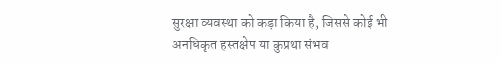सुरक्षा व्यवस्था को कड़ा किया है, जिससे कोई भी अनधिकृत हस्तक्षेप या कुप्रथा संभव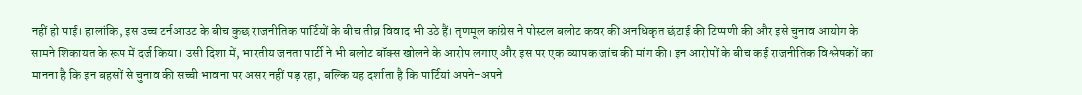नहीं हो पाई। हालांकि, इस उच्च टर्नआउट के बीच कुछ राजनीतिक पार्टियों के बीच तीव्र विवाद भी उठे हैं। तृणमूल कांग्रेस ने पोस्टल बलोट कवर की अनधिकृत छंटाई की टिप्पणी की और इसे चुनाव आयोग के सामने शिकायत के रूप में दर्ज किया। उसी दिशा में, भारतीय जनता पार्टी ने भी बलोट बॉक्स खोलने के आरोप लगाए और इस पर एक व्यापक जांच की मांग की। इन आरोपों के बीच कई राजनीतिक विश्लेषकों का मानना है कि इन बहसों से चुनाव की सच्ची भावना पर असर नहीं पड़ रहा, बल्कि यह दर्शाता है कि पार्टियां अपने-अपने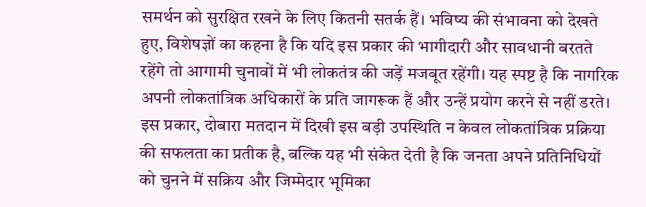समर्थन को सुरक्षित रखने के लिए कितनी सतर्क हैं। भविष्य की संभावना को देखते हुए, विशेषज्ञों का कहना है कि यदि इस प्रकार की भागीदारी और सावधानी बरतते रहेंगे तो आगामी चुनावों में भी लोकतंत्र की जड़ें मजबूत रहेंगी। यह स्पष्ट है कि नागरिक अपनी लोकतांत्रिक अधिकारों के प्रति जागरूक हैं और उन्हें प्रयोग करने से नहीं डरते। इस प्रकार, दोबारा मतदान में दिखी इस बड़ी उपस्थिति न केवल लोकतांत्रिक प्रक्रिया की सफलता का प्रतीक है, बल्कि यह भी संकेत देती है कि जनता अपने प्रतिनिधियों को चुनने में सक्रिय और जिम्मेदार भूमिका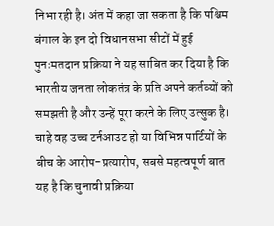निभा रही है। अंत में कहा जा सकता है कि पश्चिम बंगाल के इन दो विधानसभा सीटों में हुई पुनःमतदान प्रक्रिया ने यह साबित कर दिया है कि भारतीय जनता लोकतंत्र के प्रति अपने कर्तव्यों को समझती है और उन्हें पूरा करने के लिए उत्सुक है। चाहे वह उच्च टर्नआउट हो या विभिन्न पार्टियों के बीच के आरोप-प्रत्यारोप, सबसे महत्वपूर्ण बात यह है कि चुनावी प्रक्रिया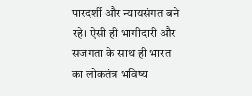पारदर्शी और न्यायसंगत बने रहे। ऐसी ही भागीदारी और सजगता के साथ ही भारत का लोकतंत्र भविष्य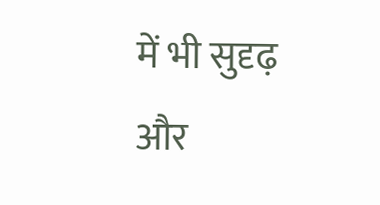में भी सुदृढ़ और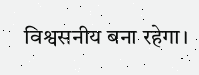विश्वसनीय बना रहेगा।